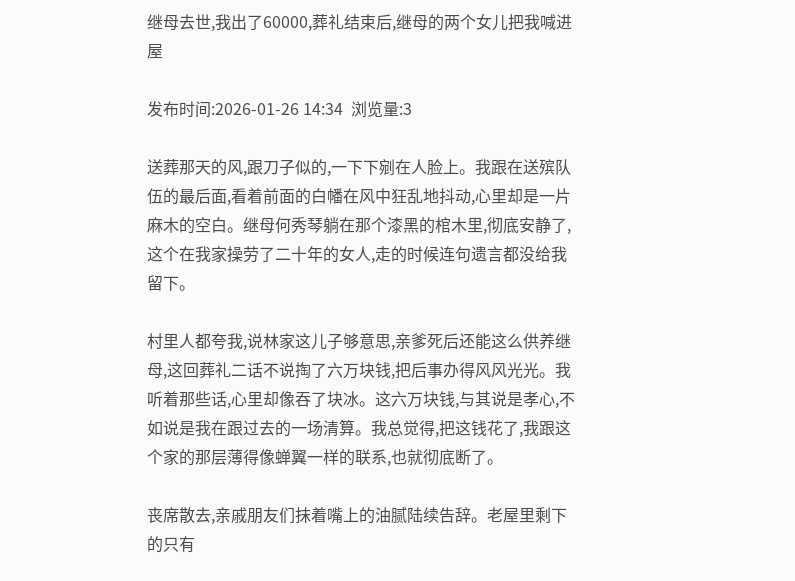继母去世,我出了60000,葬礼结束后,继母的两个女儿把我喊进屋

发布时间:2026-01-26 14:34  浏览量:3

送葬那天的风,跟刀子似的,一下下剜在人脸上。我跟在送殡队伍的最后面,看着前面的白幡在风中狂乱地抖动,心里却是一片麻木的空白。继母何秀琴躺在那个漆黑的棺木里,彻底安静了,这个在我家操劳了二十年的女人,走的时候连句遗言都没给我留下。

村里人都夸我,说林家这儿子够意思,亲爹死后还能这么供养继母,这回葬礼二话不说掏了六万块钱,把后事办得风风光光。我听着那些话,心里却像吞了块冰。这六万块钱,与其说是孝心,不如说是我在跟过去的一场清算。我总觉得,把这钱花了,我跟这个家的那层薄得像蝉翼一样的联系,也就彻底断了。

丧席散去,亲戚朋友们抹着嘴上的油腻陆续告辞。老屋里剩下的只有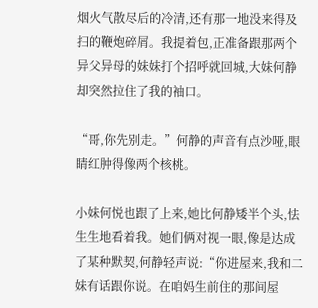烟火气散尽后的冷清,还有那一地没来得及扫的鞭炮碎屑。我提着包,正准备跟那两个异父异母的妹妹打个招呼就回城,大妹何静却突然拉住了我的袖口。

“哥,你先别走。”何静的声音有点沙哑,眼睛红肿得像两个核桃。

小妹何悦也跟了上来,她比何静矮半个头,怯生生地看着我。她们俩对视一眼,像是达成了某种默契,何静轻声说:“你进屋来,我和二妹有话跟你说。在咱妈生前住的那间屋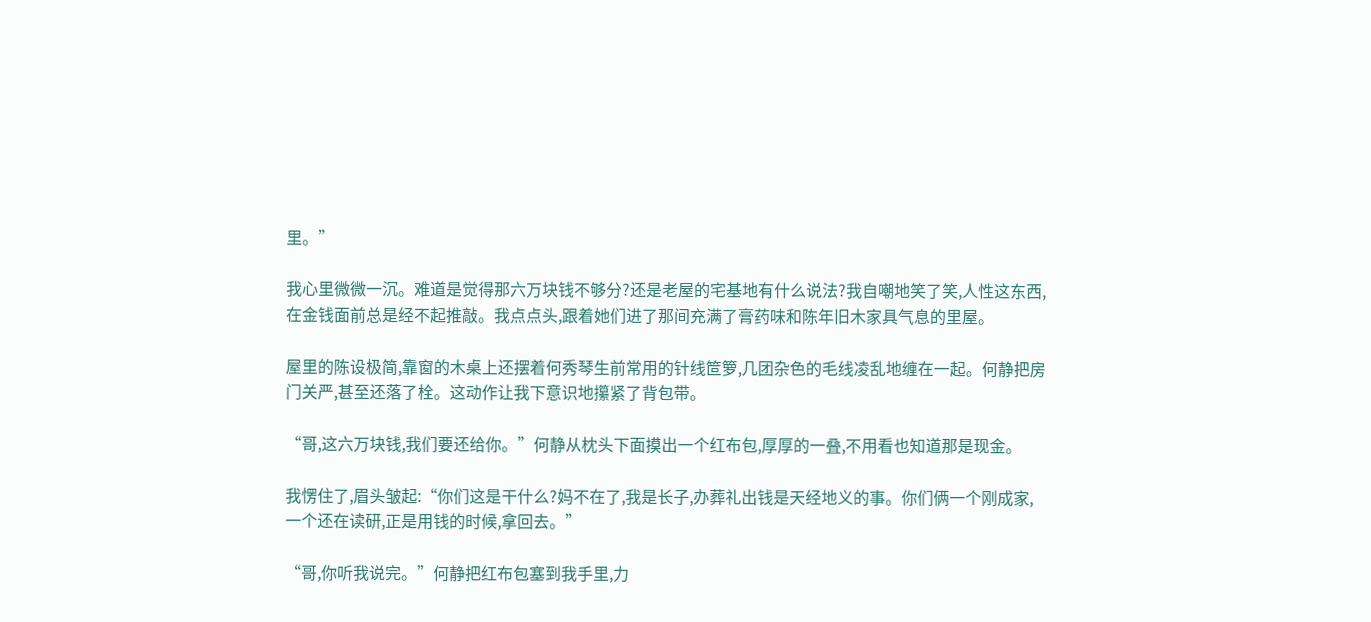里。”

我心里微微一沉。难道是觉得那六万块钱不够分?还是老屋的宅基地有什么说法?我自嘲地笑了笑,人性这东西,在金钱面前总是经不起推敲。我点点头,跟着她们进了那间充满了膏药味和陈年旧木家具气息的里屋。

屋里的陈设极简,靠窗的木桌上还摆着何秀琴生前常用的针线笸箩,几团杂色的毛线凌乱地缠在一起。何静把房门关严,甚至还落了栓。这动作让我下意识地攥紧了背包带。

“哥,这六万块钱,我们要还给你。”何静从枕头下面摸出一个红布包,厚厚的一叠,不用看也知道那是现金。

我愣住了,眉头皱起:“你们这是干什么?妈不在了,我是长子,办葬礼出钱是天经地义的事。你们俩一个刚成家,一个还在读研,正是用钱的时候,拿回去。”

“哥,你听我说完。”何静把红布包塞到我手里,力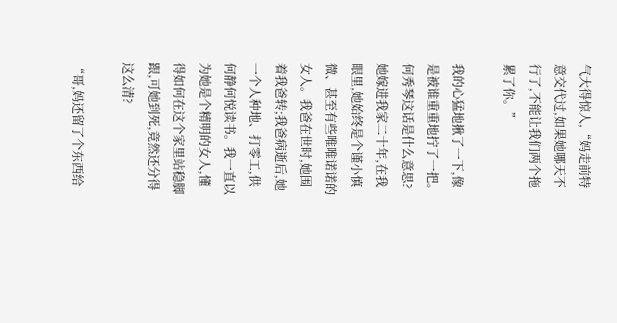气大得惊人,“妈走前特意交代过,如果她哪天不行了,不能让我们两个拖累了你。”

我的心猛地揪了一下,像是被谁重重地拧了一把。何秀琴这话是什么意思?她嫁进我家二十年,在我眼里,她始终是个谨小慎微、甚至有些唯唯诺诺的女人。我爸在世时,她围着我爸转;我爸病逝后,她一个人种地、打零工,供何静何悦读书。我一直以为她是个精明的女人,懂得如何在这个家里站稳脚跟,可她到死,竟然还分得这么清?

“哥,妈还留了个东西给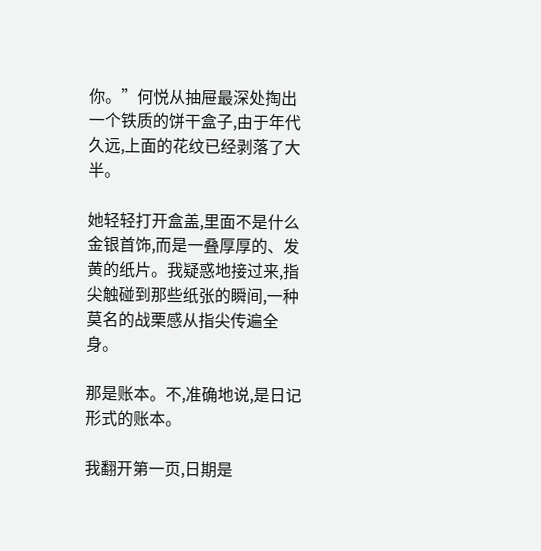你。”何悦从抽屉最深处掏出一个铁质的饼干盒子,由于年代久远,上面的花纹已经剥落了大半。

她轻轻打开盒盖,里面不是什么金银首饰,而是一叠厚厚的、发黄的纸片。我疑惑地接过来,指尖触碰到那些纸张的瞬间,一种莫名的战栗感从指尖传遍全身。

那是账本。不,准确地说,是日记形式的账本。

我翻开第一页,日期是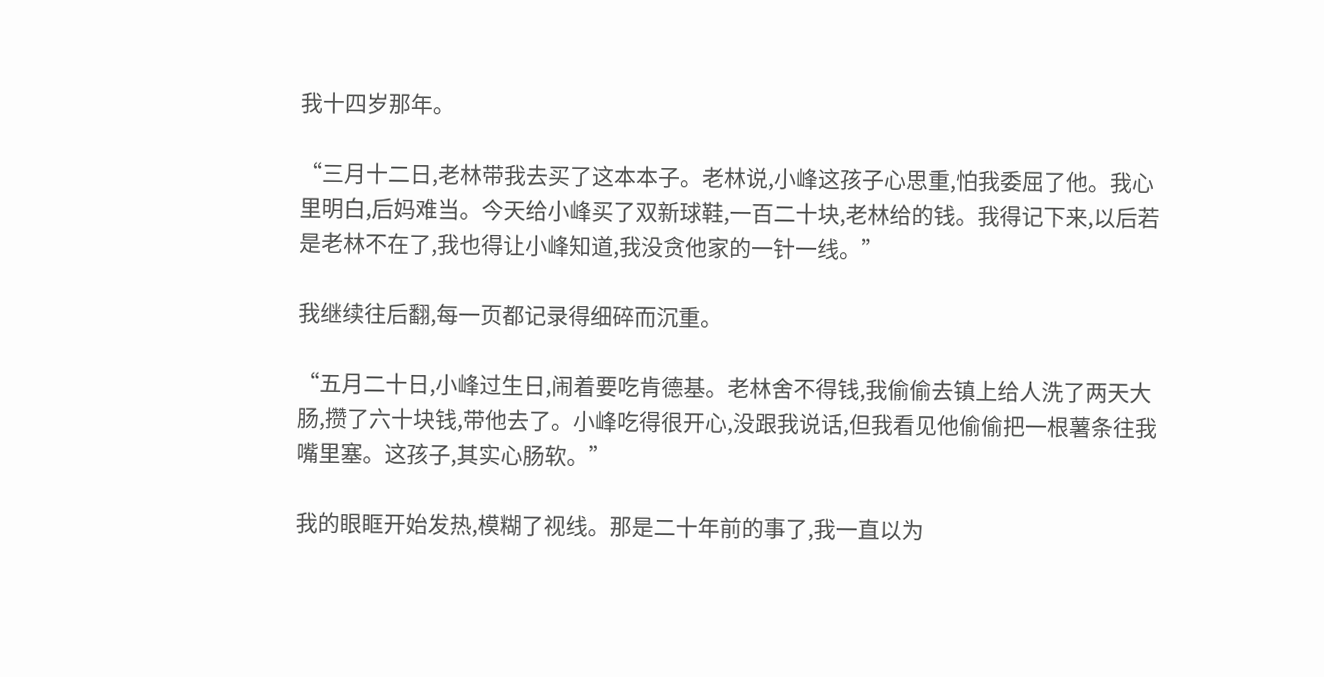我十四岁那年。

“三月十二日,老林带我去买了这本本子。老林说,小峰这孩子心思重,怕我委屈了他。我心里明白,后妈难当。今天给小峰买了双新球鞋,一百二十块,老林给的钱。我得记下来,以后若是老林不在了,我也得让小峰知道,我没贪他家的一针一线。”

我继续往后翻,每一页都记录得细碎而沉重。

“五月二十日,小峰过生日,闹着要吃肯德基。老林舍不得钱,我偷偷去镇上给人洗了两天大肠,攒了六十块钱,带他去了。小峰吃得很开心,没跟我说话,但我看见他偷偷把一根薯条往我嘴里塞。这孩子,其实心肠软。”

我的眼眶开始发热,模糊了视线。那是二十年前的事了,我一直以为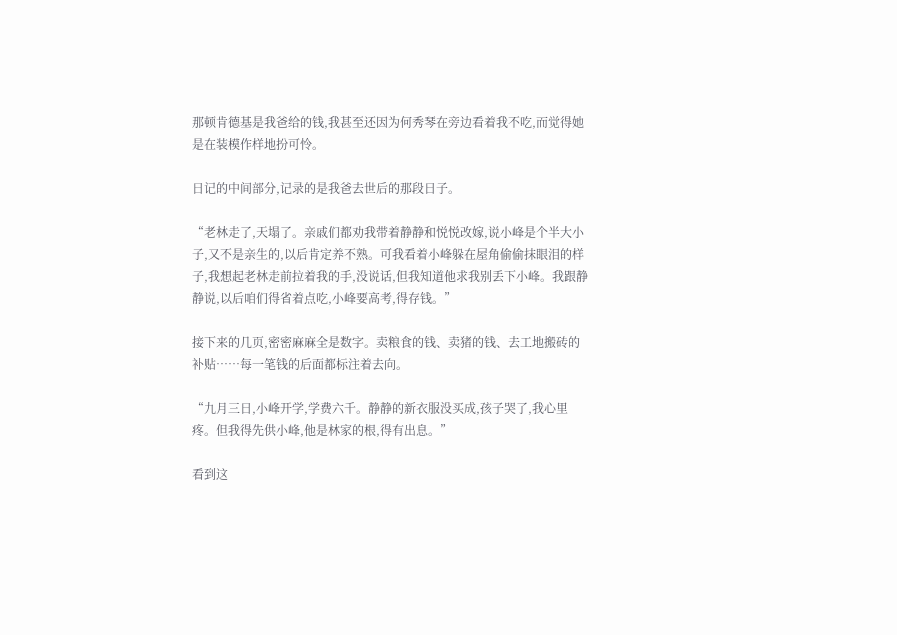那顿肯德基是我爸给的钱,我甚至还因为何秀琴在旁边看着我不吃,而觉得她是在装模作样地扮可怜。

日记的中间部分,记录的是我爸去世后的那段日子。

“老林走了,天塌了。亲戚们都劝我带着静静和悦悦改嫁,说小峰是个半大小子,又不是亲生的,以后肯定养不熟。可我看着小峰躲在屋角偷偷抹眼泪的样子,我想起老林走前拉着我的手,没说话,但我知道他求我别丢下小峰。我跟静静说,以后咱们得省着点吃,小峰要高考,得存钱。”

接下来的几页,密密麻麻全是数字。卖粮食的钱、卖猪的钱、去工地搬砖的补贴……每一笔钱的后面都标注着去向。

“九月三日,小峰开学,学费六千。静静的新衣服没买成,孩子哭了,我心里疼。但我得先供小峰,他是林家的根,得有出息。”

看到这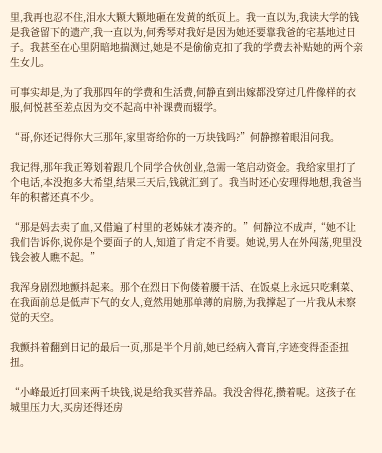里,我再也忍不住,泪水大颗大颗地砸在发黄的纸页上。我一直以为,我读大学的钱是我爸留下的遗产,我一直以为,何秀琴对我好是因为她还要靠我爸的宅基地过日子。我甚至在心里阴暗地揣测过,她是不是偷偷克扣了我的学费去补贴她的两个亲生女儿。

可事实却是,为了我那四年的学费和生活费,何静直到出嫁都没穿过几件像样的衣服,何悦甚至差点因为交不起高中补课费而辍学。

“哥,你还记得你大三那年,家里寄给你的一万块钱吗?”何静擦着眼泪问我。

我记得,那年我正筹划着跟几个同学合伙创业,急需一笔启动资金。我给家里打了个电话,本没抱多大希望,结果三天后,钱就汇到了。我当时还心安理得地想,我爸当年的积蓄还真不少。

“那是妈去卖了血,又借遍了村里的老姊妹才凑齐的。”何静泣不成声,“她不让我们告诉你,说你是个要面子的人,知道了肯定不肯要。她说,男人在外闯荡,兜里没钱会被人瞧不起。”

我浑身剧烈地颤抖起来。那个在烈日下佝偻着腰干活、在饭桌上永远只吃剩菜、在我面前总是低声下气的女人,竟然用她那单薄的肩膀,为我撑起了一片我从未察觉的天空。

我颤抖着翻到日记的最后一页,那是半个月前,她已经病入膏肓,字迹变得歪歪扭扭。

“小峰最近打回来两千块钱,说是给我买营养品。我没舍得花,攒着呢。这孩子在城里压力大,买房还得还房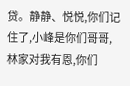贷。静静、悦悦,你们记住了,小峰是你们哥哥,林家对我有恩,你们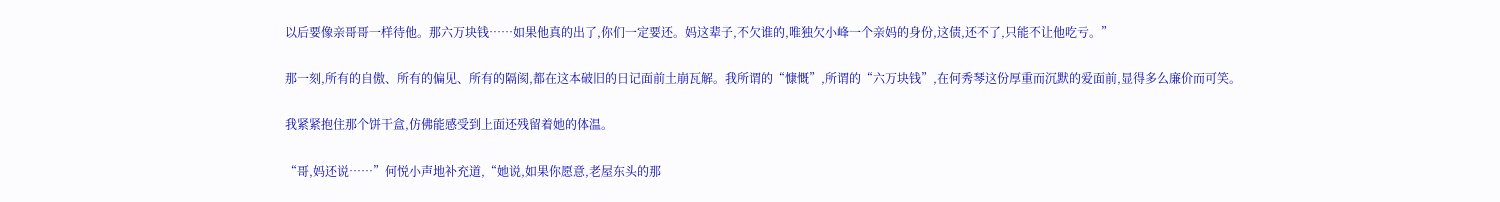以后要像亲哥哥一样待他。那六万块钱……如果他真的出了,你们一定要还。妈这辈子,不欠谁的,唯独欠小峰一个亲妈的身份,这债,还不了,只能不让他吃亏。”

那一刻,所有的自傲、所有的偏见、所有的隔阂,都在这本破旧的日记面前土崩瓦解。我所谓的“慷慨”,所谓的“六万块钱”,在何秀琴这份厚重而沉默的爱面前,显得多么廉价而可笑。

我紧紧抱住那个饼干盒,仿佛能感受到上面还残留着她的体温。

“哥,妈还说……”何悦小声地补充道,“她说,如果你愿意,老屋东头的那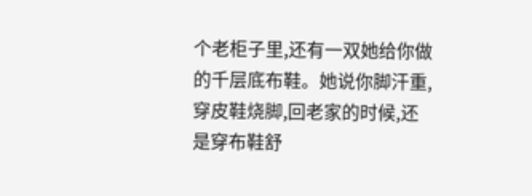个老柜子里,还有一双她给你做的千层底布鞋。她说你脚汗重,穿皮鞋烧脚,回老家的时候,还是穿布鞋舒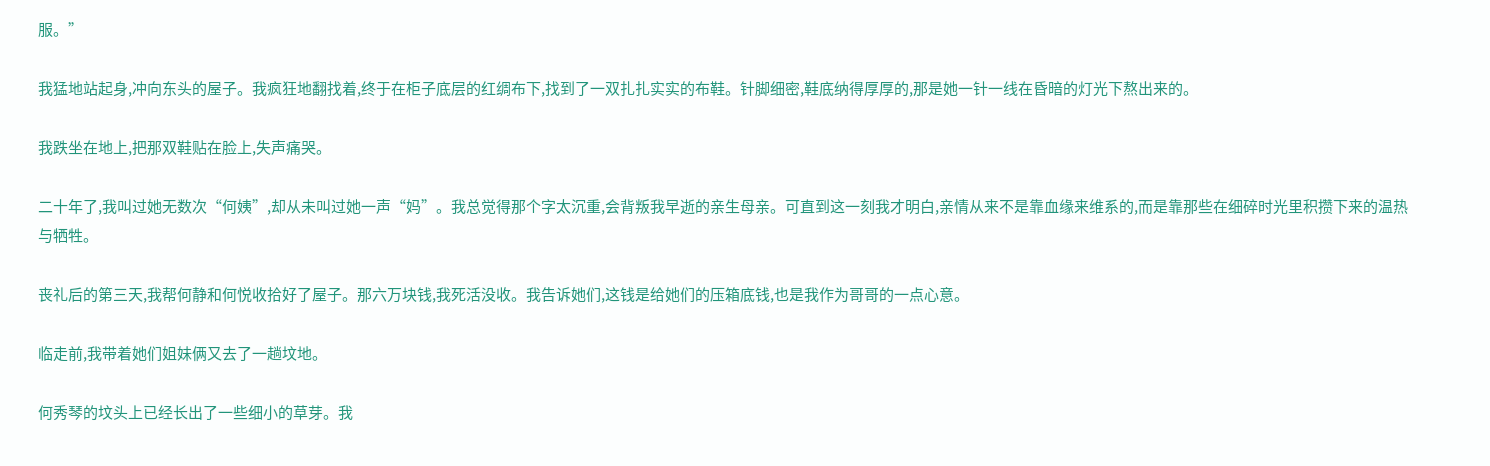服。”

我猛地站起身,冲向东头的屋子。我疯狂地翻找着,终于在柜子底层的红绸布下,找到了一双扎扎实实的布鞋。针脚细密,鞋底纳得厚厚的,那是她一针一线在昏暗的灯光下熬出来的。

我跌坐在地上,把那双鞋贴在脸上,失声痛哭。

二十年了,我叫过她无数次“何姨”,却从未叫过她一声“妈”。我总觉得那个字太沉重,会背叛我早逝的亲生母亲。可直到这一刻我才明白,亲情从来不是靠血缘来维系的,而是靠那些在细碎时光里积攒下来的温热与牺牲。

丧礼后的第三天,我帮何静和何悦收拾好了屋子。那六万块钱,我死活没收。我告诉她们,这钱是给她们的压箱底钱,也是我作为哥哥的一点心意。

临走前,我带着她们姐妹俩又去了一趟坟地。

何秀琴的坟头上已经长出了一些细小的草芽。我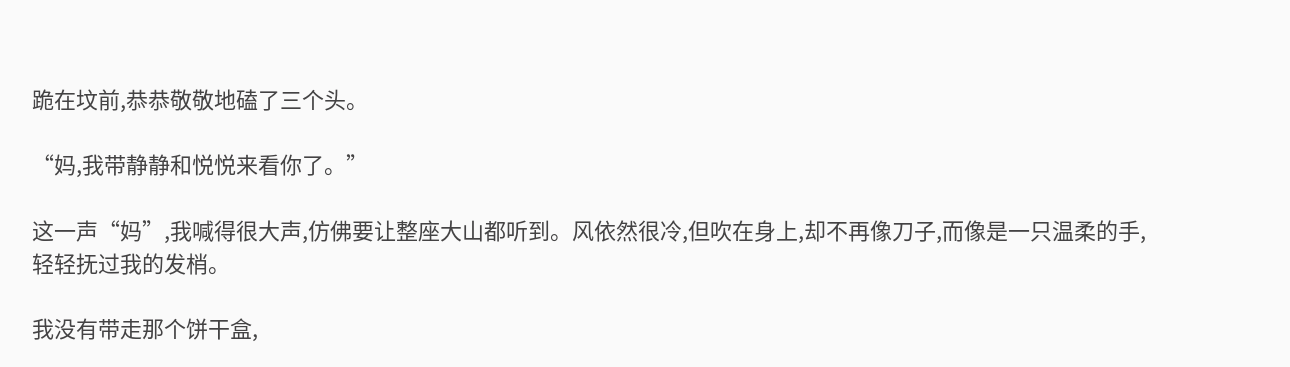跪在坟前,恭恭敬敬地磕了三个头。

“妈,我带静静和悦悦来看你了。”

这一声“妈”,我喊得很大声,仿佛要让整座大山都听到。风依然很冷,但吹在身上,却不再像刀子,而像是一只温柔的手,轻轻抚过我的发梢。

我没有带走那个饼干盒,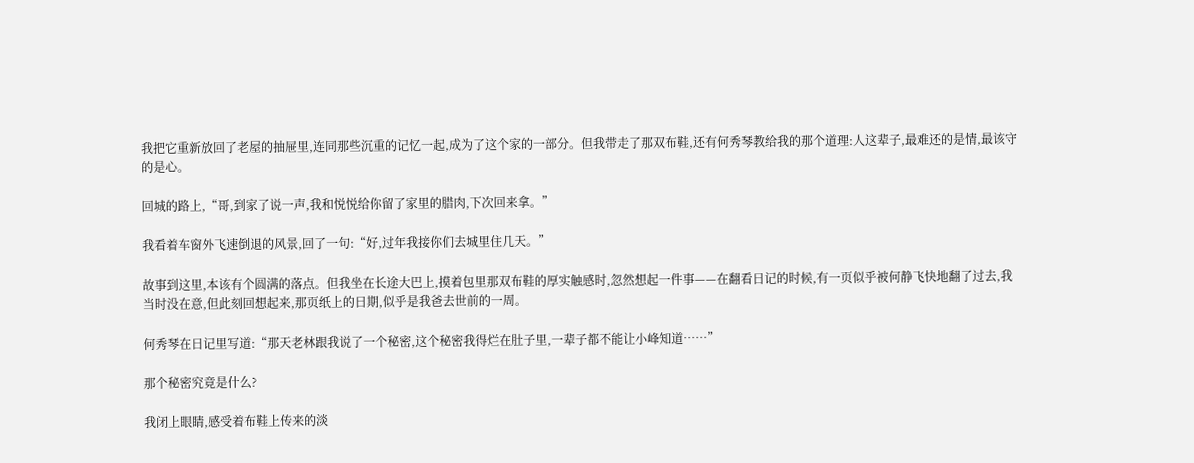我把它重新放回了老屋的抽屉里,连同那些沉重的记忆一起,成为了这个家的一部分。但我带走了那双布鞋,还有何秀琴教给我的那个道理:人这辈子,最难还的是情,最该守的是心。

回城的路上,“哥,到家了说一声,我和悦悦给你留了家里的腊肉,下次回来拿。”

我看着车窗外飞速倒退的风景,回了一句:“好,过年我接你们去城里住几天。”

故事到这里,本该有个圆满的落点。但我坐在长途大巴上,摸着包里那双布鞋的厚实触感时,忽然想起一件事——在翻看日记的时候,有一页似乎被何静飞快地翻了过去,我当时没在意,但此刻回想起来,那页纸上的日期,似乎是我爸去世前的一周。

何秀琴在日记里写道:“那天老林跟我说了一个秘密,这个秘密我得烂在肚子里,一辈子都不能让小峰知道……”

那个秘密究竟是什么?

我闭上眼睛,感受着布鞋上传来的淡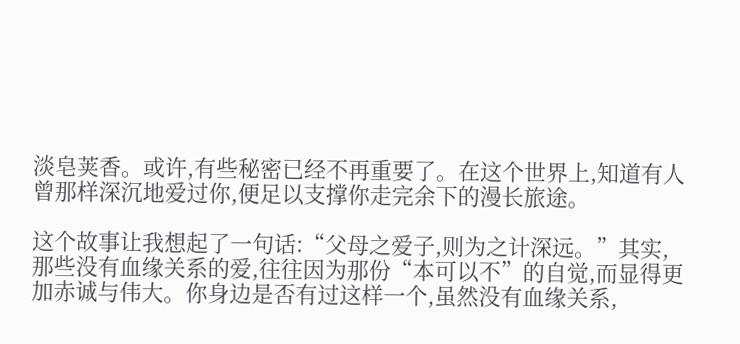淡皂荚香。或许,有些秘密已经不再重要了。在这个世界上,知道有人曾那样深沉地爱过你,便足以支撑你走完余下的漫长旅途。

这个故事让我想起了一句话:“父母之爱子,则为之计深远。”其实,那些没有血缘关系的爱,往往因为那份“本可以不”的自觉,而显得更加赤诚与伟大。你身边是否有过这样一个,虽然没有血缘关系,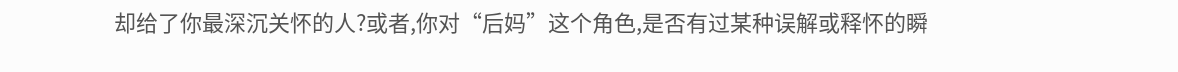却给了你最深沉关怀的人?或者,你对“后妈”这个角色,是否有过某种误解或释怀的瞬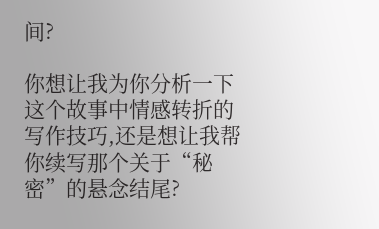间?

你想让我为你分析一下这个故事中情感转折的写作技巧,还是想让我帮你续写那个关于“秘密”的悬念结尾?